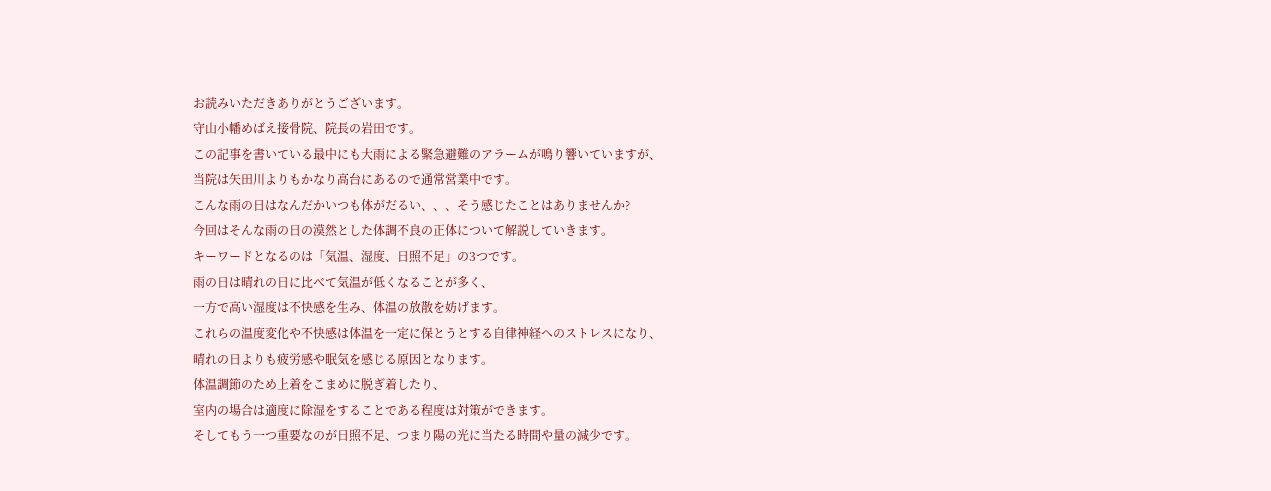お読みいただきありがとうございます。
守山小幡めばえ接骨院、院長の岩田です。
この記事を書いている最中にも大雨による緊急避難のアラームが鳴り響いていますが、
当院は矢田川よりもかなり高台にあるので通常営業中です。
こんな雨の日はなんだかいつも体がだるい、、、そう感じたことはありませんか?
今回はそんな雨の日の漠然とした体調不良の正体について解説していきます。
キーワードとなるのは「気温、湿度、日照不足」の3つです。
雨の日は晴れの日に比べて気温が低くなることが多く、
一方で高い湿度は不快感を生み、体温の放散を妨げます。
これらの温度変化や不快感は体温を一定に保とうとする自律神経へのストレスになり、
晴れの日よりも疲労感や眠気を感じる原因となります。
体温調節のため上着をこまめに脱ぎ着したり、
室内の場合は適度に除湿をすることである程度は対策ができます。
そしてもう一つ重要なのが日照不足、つまり陽の光に当たる時間や量の減少です。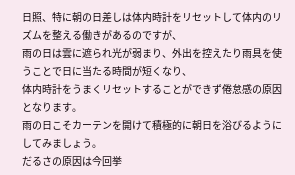日照、特に朝の日差しは体内時計をリセットして体内のリズムを整える働きがあるのですが、
雨の日は雲に遮られ光が弱まり、外出を控えたり雨具を使うことで日に当たる時間が短くなり、
体内時計をうまくリセットすることができず倦怠感の原因となります。
雨の日こそカーテンを開けて積極的に朝日を浴びるようにしてみましょう。
だるさの原因は今回挙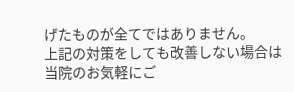げたものが全てではありません。
上記の対策をしても改善しない場合は当院のお気軽にご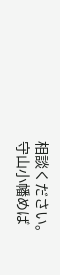相談ください。
守山小幡めば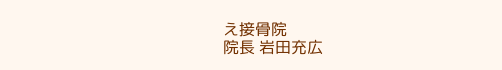え接骨院
院長 岩田充広